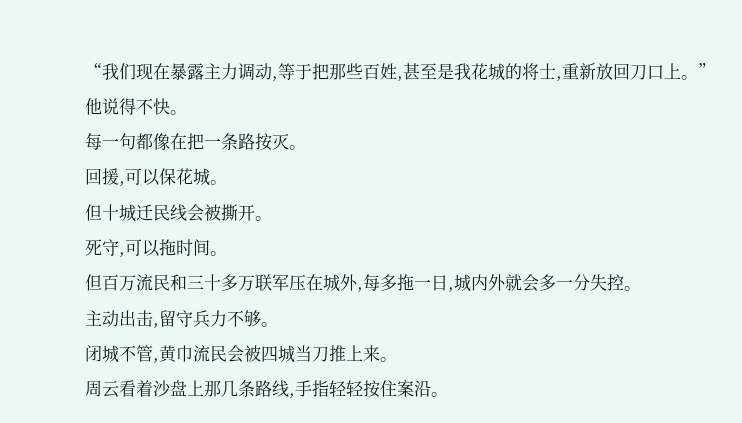“我们现在暴露主力调动,等于把那些百姓,甚至是我花城的将士,重新放回刀口上。”
他说得不快。
每一句都像在把一条路按灭。
回援,可以保花城。
但十城迁民线会被撕开。
死守,可以拖时间。
但百万流民和三十多万联军压在城外,每多拖一日,城内外就会多一分失控。
主动出击,留守兵力不够。
闭城不管,黄巾流民会被四城当刀推上来。
周云看着沙盘上那几条路线,手指轻轻按住案沿。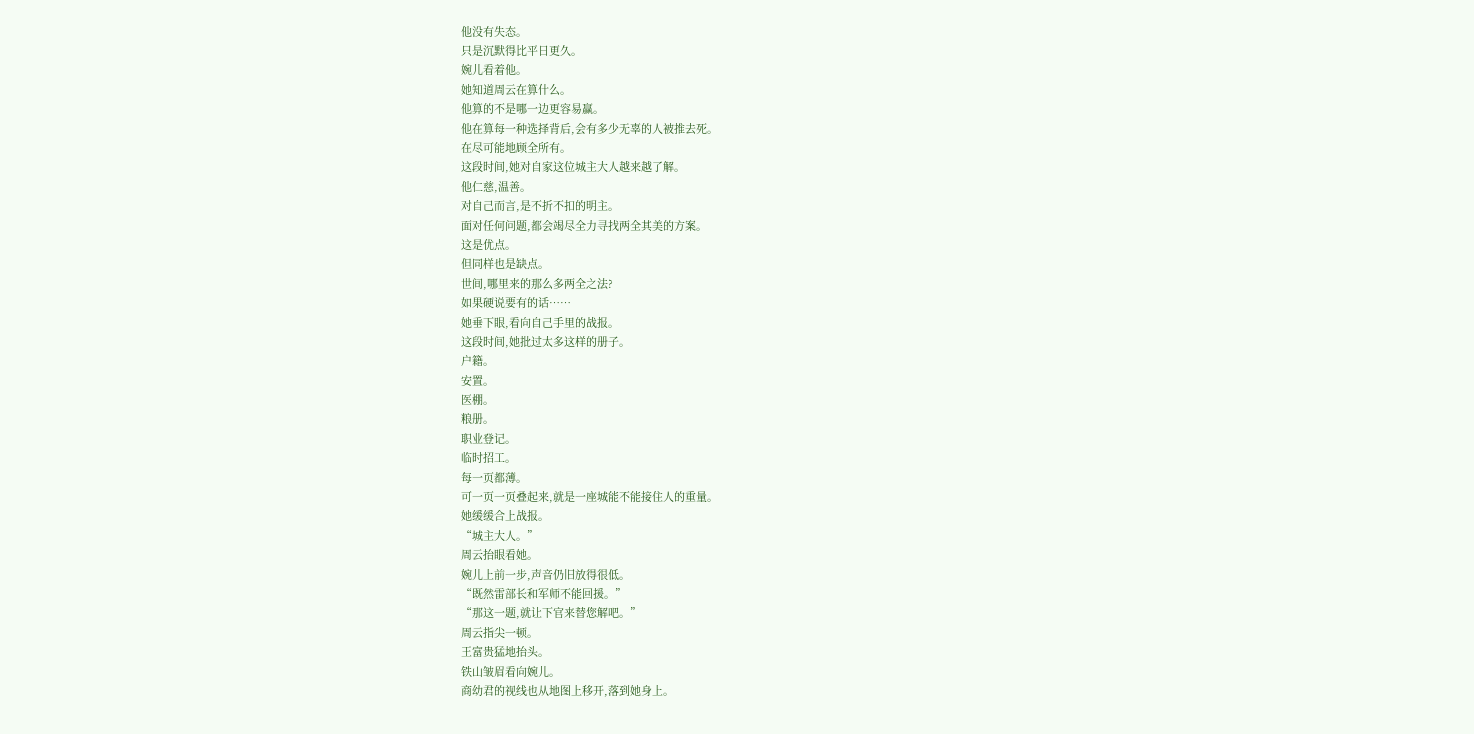他没有失态。
只是沉默得比平日更久。
婉儿看着他。
她知道周云在算什么。
他算的不是哪一边更容易赢。
他在算每一种选择背后,会有多少无辜的人被推去死。
在尽可能地顾全所有。
这段时间,她对自家这位城主大人越来越了解。
他仁慈,温善。
对自己而言,是不折不扣的明主。
面对任何问题,都会竭尽全力寻找两全其美的方案。
这是优点。
但同样也是缺点。
世间,哪里来的那么多两全之法?
如果硬说要有的话……
她垂下眼,看向自己手里的战报。
这段时间,她批过太多这样的册子。
户籍。
安置。
医棚。
粮册。
职业登记。
临时招工。
每一页都薄。
可一页一页叠起来,就是一座城能不能接住人的重量。
她缓缓合上战报。
“城主大人。”
周云抬眼看她。
婉儿上前一步,声音仍旧放得很低。
“既然雷部长和军师不能回援。”
“那这一题,就让下官来替您解吧。”
周云指尖一顿。
王富贵猛地抬头。
铁山皱眉看向婉儿。
商幼君的视线也从地图上移开,落到她身上。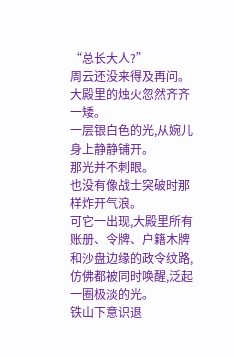“总长大人?”
周云还没来得及再问。
大殿里的烛火忽然齐齐一矮。
一层银白色的光,从婉儿身上静静铺开。
那光并不刺眼。
也没有像战士突破时那样炸开气浪。
可它一出现,大殿里所有账册、令牌、户籍木牌和沙盘边缘的政令纹路,仿佛都被同时唤醒,泛起一圈极淡的光。
铁山下意识退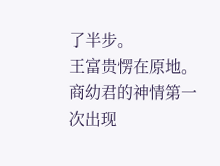了半步。
王富贵愣在原地。
商幼君的神情第一次出现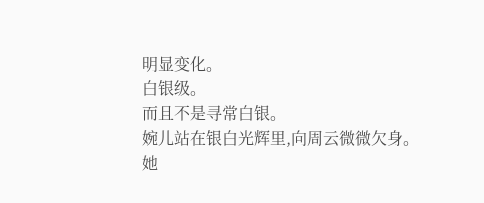明显变化。
白银级。
而且不是寻常白银。
婉儿站在银白光辉里,向周云微微欠身。
她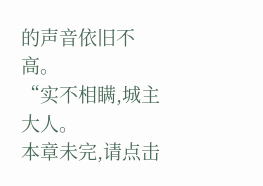的声音依旧不高。
“实不相瞒,城主大人。
本章未完,请点击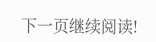下一页继续阅读!